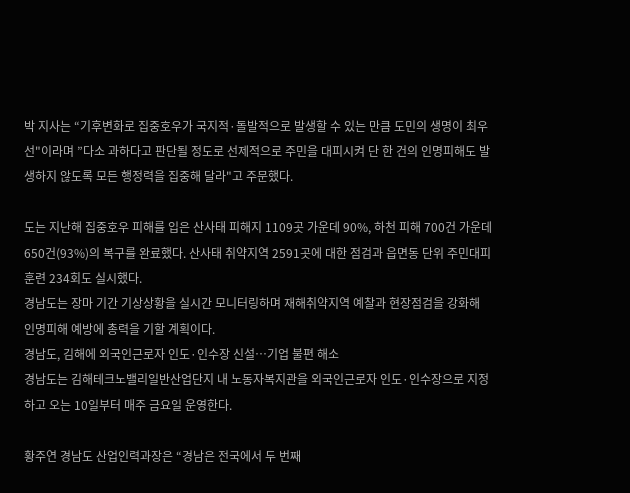박 지사는 “기후변화로 집중호우가 국지적·돌발적으로 발생할 수 있는 만큼 도민의 생명이 최우선"이라며 ”다소 과하다고 판단될 정도로 선제적으로 주민을 대피시켜 단 한 건의 인명피해도 발생하지 않도록 모든 행정력을 집중해 달라"고 주문했다.

도는 지난해 집중호우 피해를 입은 산사태 피해지 1109곳 가운데 90%, 하천 피해 700건 가운데 650건(93%)의 복구를 완료했다. 산사태 취약지역 2591곳에 대한 점검과 읍면동 단위 주민대피 훈련 234회도 실시했다.
경남도는 장마 기간 기상상황을 실시간 모니터링하며 재해취약지역 예찰과 현장점검을 강화해 인명피해 예방에 총력을 기할 계획이다.
경남도, 김해에 외국인근로자 인도·인수장 신설…기업 불편 해소
경남도는 김해테크노밸리일반산업단지 내 노동자복지관을 외국인근로자 인도·인수장으로 지정하고 오는 10일부터 매주 금요일 운영한다.

황주연 경남도 산업인력과장은 “경남은 전국에서 두 번째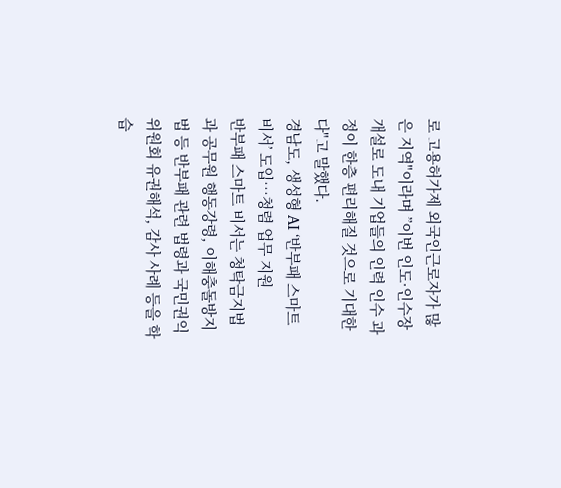로 고용허가제 외국인근로자가 많은 지역"이라며 ”이번 인도·인수장 개설로 도내 기업들의 인력 인수 과정이 한층 편리해질 것으로 기대한다"고 말했다.
경남도, 생성형 AI ‘반부패 스마트 비서’ 도입…청렴 업무 지원
반부패 스마트 비서는 청탁금지법과 공무원 행동강령, 이해충돌방지법 등 반부패 관련 법령과 국민권익위원회 유권해석, 감사 사례 등을 학습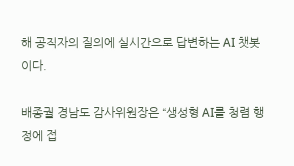해 공직자의 질의에 실시간으로 답변하는 AI 챗봇이다.

배종궐 경남도 감사위원장은 “생성형 AI를 청렴 행정에 접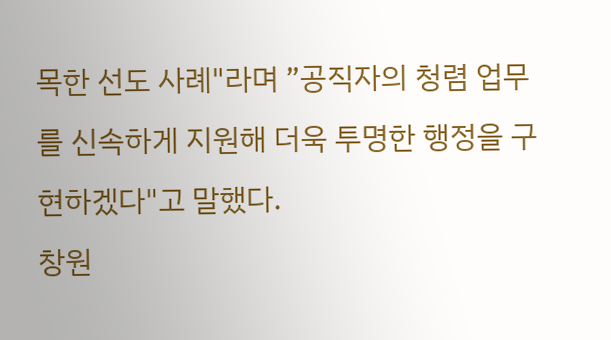목한 선도 사례"라며 ”공직자의 청렴 업무를 신속하게 지원해 더욱 투명한 행정을 구현하겠다"고 말했다.
창원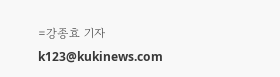=강종효 기자 k123@kukinews.com